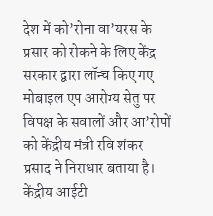देश में को’रोना वा’यरस के प्रसार को रोकने के लिए केंद्र सरकार द्वारा लॉन्च किए गए मोबाइल एप आरोग्य सेतु पर विपक्ष के सवालों और आ’रोपों को केंद्रीय मंत्री रवि शंकर प्रसाद ने निराधार बताया है। केंद्रीय आईटी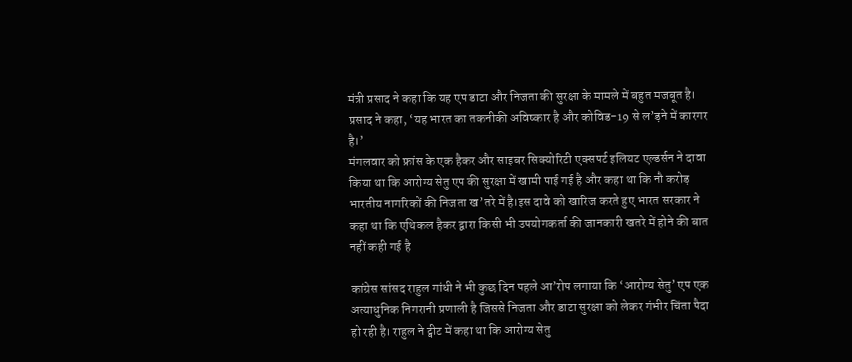मंत्री प्रसाद ने कहा कि यह एप डाटा और निजता की सुरक्षा के मामले में बहुत मजबूत है। प्रसाद ने कहा, ‘यह भारत का तकनीकी अविष्कार है और कोविड-19 से ल’ड़ने में कारगर है।’
मंगलवार को फ्रांस के एक हैकर और साइबर सिक्योरिटी एक्सपर्ट इलियट एल्डर्सन ने दावा किया था कि आरोग्य सेतु एप की सुरक्षा में खामी पाई गई है और कहा था कि नौ करोड़ भारतीय नागरिकों की निजता ख’तरे में है।इस दावे को खारिज करते हुए भारत सरकार ने कहा था कि एथिकल हैकर द्वारा किसी भी उपयोगकर्ता की जानकारी खतरे में होने की बात नहीं कही गई है

कांग्रेस सांसद राहुल गांधी ने भी कुछ दिन पहले आ’रोप लगाया कि ‘आरोग्य सेतु’ एप एक अत्याधुनिक निगरानी प्रणाली है जिससे निजता और डाटा सुरक्षा को लेकर गंभीर चिंता पैदा हो रही है। राहुल ने ट्वीट में कहा था कि आरोग्य सेतु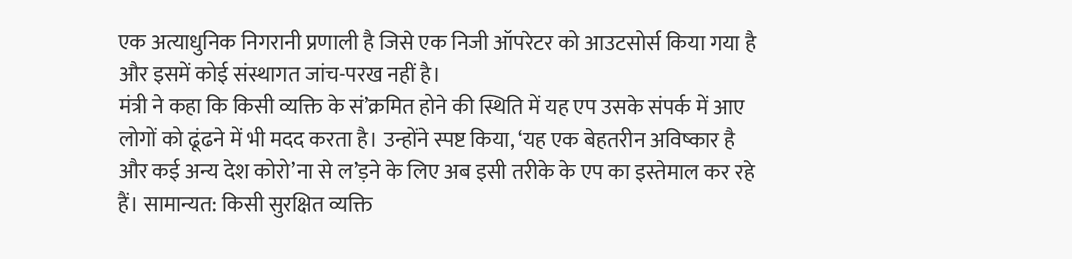एक अत्याधुनिक निगरानी प्रणाली है जिसे एक निजी ऑपरेटर को आउटसोर्स किया गया है और इसमें कोई संस्थागत जांच-परख नहीं है।
मंत्री ने कहा कि किसी व्यक्ति के सं’क्रमित होने की स्थिति में यह एप उसके संपर्क में आए लोगों को ढूंढने में भी मदद करता है। उन्होंने स्पष्ट किया, ‘यह एक बेहतरीन अविष्कार है और कई अन्य देश कोरो’ना से ल’ड़ने के लिए अब इसी तरीके के एप का इस्तेमाल कर रहे हैं। सामान्यत: किसी सुरक्षित व्यक्ति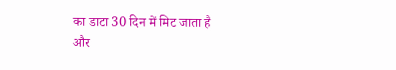का डाटा 30 दिन में मिट जाता है और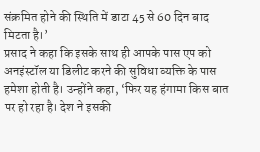संक्रमित होने की स्थिति में डाटा 45 से 60 दिन बाद मिटता है।’
प्रसाद ने कहा कि इसके साथ ही आपके पास एप को अनइंस्टॉल या डिलीट करने की सुविधा व्यक्ति के पास हमेशा होती है। उन्होंने कहा, ‘फिर यह हंगामा किस बात पर हो रहा है। देश ने इसकी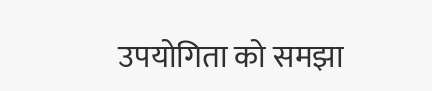उपयोगिता को समझा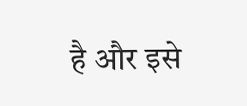है और इसे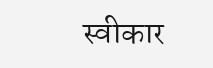स्वीकार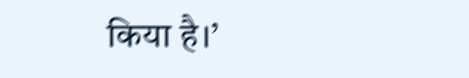किया है।’